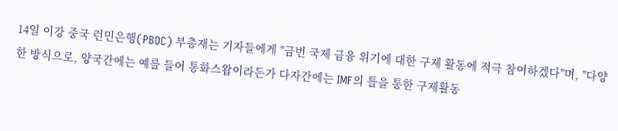14일 이강 중국 런민은행(PBOC) 부총재는 기자들에게 "금번 국제 금융 위기에 대한 구제 활동에 적극 참여하겠다"며, "다양한 방식으로, 양국간에는 예를 들어 통화스왑이라든가 다자간에는 IMF의 틀을 통한 구제활동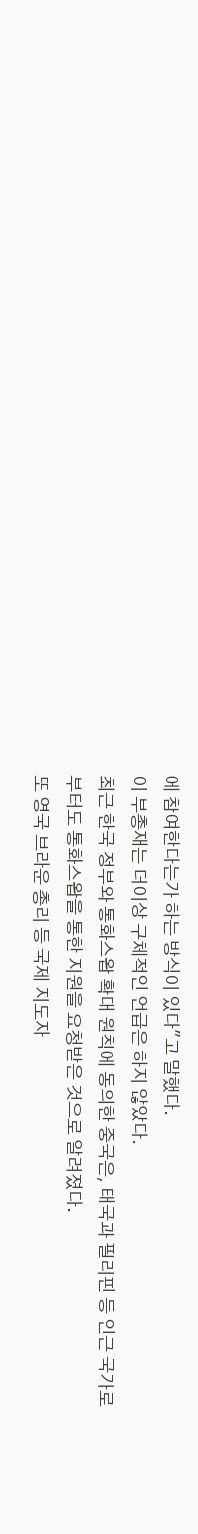에 참여한다는가 하는 방식이 있다"고 말했다.
이 부총재는 더이상 구체적인 언급은 하지 않았다.
최근 한국 정부와 통화스왑 확대 원칙에 동의한 중국은, 태국과 필리핀 등 인근 국가로부터도 통화스왑을 통한 지원을 요청받은 것으로 알려졌다.
또 영국 브라운 총리 등 국제 지도자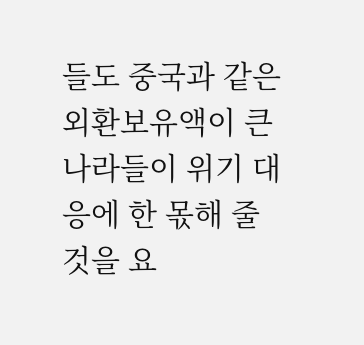들도 중국과 같은 외환보유액이 큰 나라들이 위기 대응에 한 몫해 줄 것을 요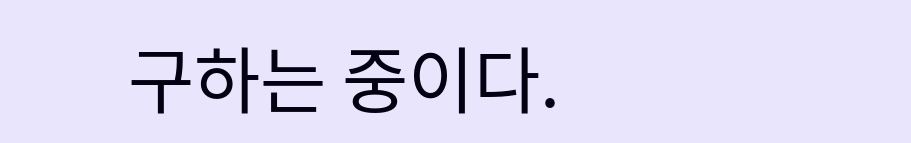구하는 중이다.